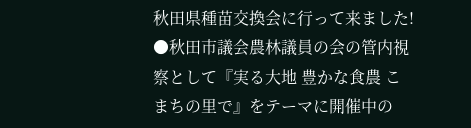秋田県種苗交換会に行って来ました!
●秋田市議会農林議員の会の管内視察として『実る大地 豊かな食農 こまちの里で』をテーマに開催中の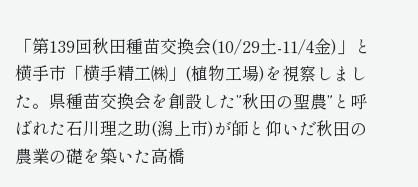「第139回秋田種苗交換会(10/29土-11/4金)」と横手市「横手精工㈱」(植物工場)を視察しました。県種苗交換会を創設した”秋田の聖農”と呼ばれた石川理之助(潟上市)が師と仰いだ秋田の農業の礎を築いた高橋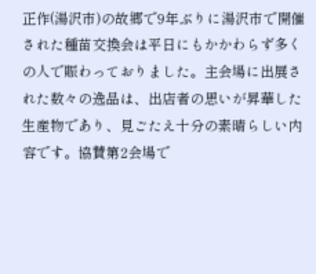正作(湯沢市)の故郷で9年ぶりに湯沢市で開催された種苗交換会は平日にもかかわらず多くの人で賑わっておりました。主会場に出展された数々の逸品は、出店者の思いが昇華した生産物であり、見ごたえ十分の素晴らしい内容です。協賛第2会場で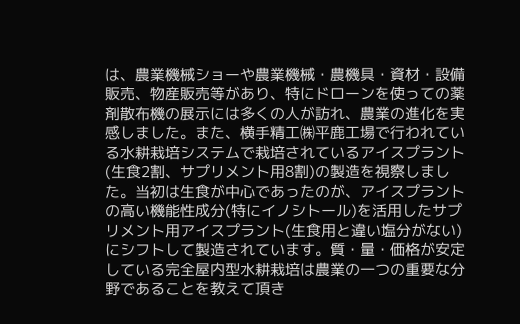は、農業機械ショーや農業機械・農機具・資材・設備販売、物産販売等があり、特にドローンを使っての薬剤散布機の展示には多くの人が訪れ、農業の進化を実感しました。また、横手精工㈱平鹿工場で行われている水耕栽培システムで栽培されているアイスプラント(生食2割、サプリメント用8割)の製造を視察しました。当初は生食が中心であったのが、アイスプラントの高い機能性成分(特にイノシトール)を活用したサプリメント用アイスプラント(生食用と違い塩分がない)にシフトして製造されています。質・量・価格が安定している完全屋内型水耕栽培は農業の一つの重要な分野であることを教えて頂き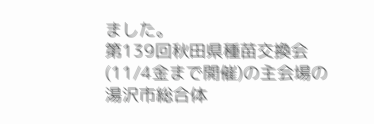ました。
第139回秋田県種苗交換会(11/4金まで開催)の主会場の湯沢市総合体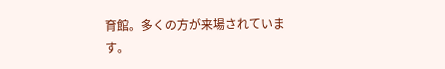育館。多くの方が来場されています。